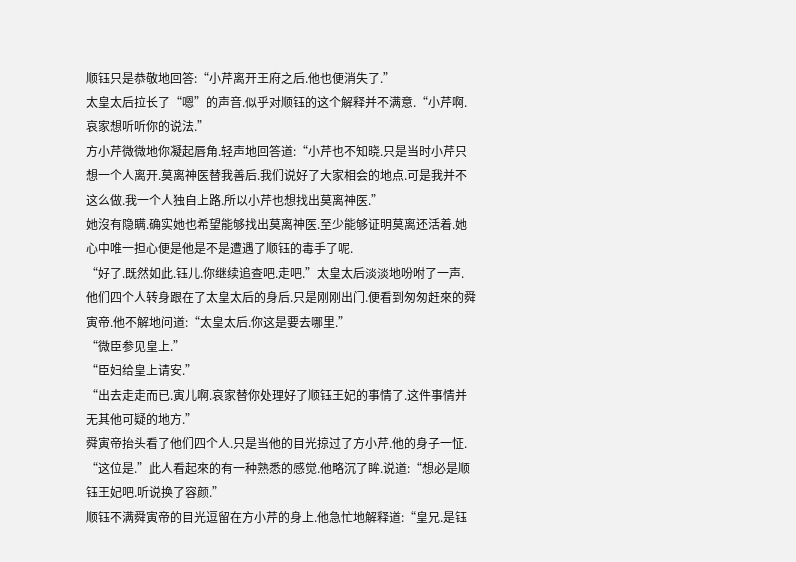顺钰只是恭敬地回答:“小芹离开王府之后.他也便消失了.”
太皇太后拉长了“嗯”的声音.似乎对顺钰的这个解释并不满意.“小芹啊.哀家想听听你的说法.”
方小芹微微地你凝起唇角.轻声地回答道:“小芹也不知晓.只是当时小芹只想一个人离开.莫离神医替我善后.我们说好了大家相会的地点.可是我并不这么做.我一个人独自上路.所以小芹也想找出莫离神医.”
她沒有隐瞒.确实她也希望能够找出莫离神医.至少能够证明莫离还活着.她心中唯一担心便是他是不是遭遇了顺钰的毒手了呢.
“好了.既然如此.钰儿.你继续追查吧.走吧.”太皇太后淡淡地吩咐了一声.
他们四个人转身跟在了太皇太后的身后.只是刚刚出门.便看到匆匆赶來的舜寅帝.他不解地问道:“太皇太后.你这是要去哪里.”
“微臣参见皇上.”
“臣妇给皇上请安.”
“出去走走而已.寅儿啊.哀家替你处理好了顺钰王妃的事情了.这件事情并无其他可疑的地方.”
舜寅帝抬头看了他们四个人.只是当他的目光掠过了方小芹.他的身子一怔.
“这位是.”此人看起來的有一种熟悉的感觉.他略沉了眸.说道:“想必是顺钰王妃吧.听说换了容颜.”
顺钰不满舜寅帝的目光逗留在方小芹的身上.他急忙地解释道:“皇兄.是钰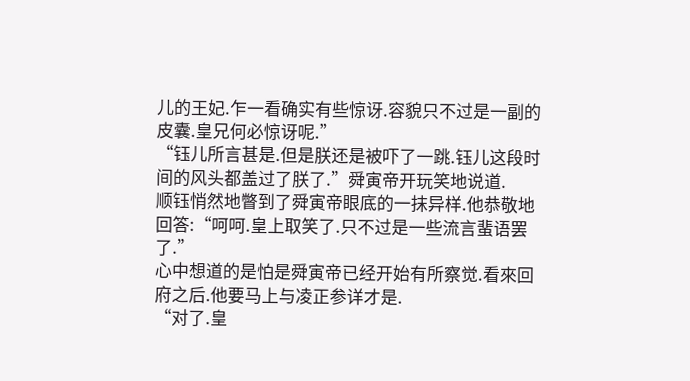儿的王妃.乍一看确实有些惊讶.容貌只不过是一副的皮囊.皇兄何必惊讶呢.”
“钰儿所言甚是.但是朕还是被吓了一跳.钰儿这段时间的风头都盖过了朕了.”舜寅帝开玩笑地说道.
顺钰悄然地瞥到了舜寅帝眼底的一抹异样.他恭敬地回答:“呵呵.皇上取笑了.只不过是一些流言蜚语罢了.”
心中想道的是怕是舜寅帝已经开始有所察觉.看來回府之后.他要马上与凌正参详才是.
“对了.皇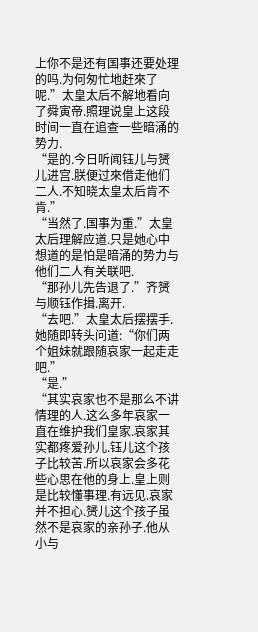上你不是还有国事还要处理的吗.为何匆忙地赶來了呢.”太皇太后不解地看向了舜寅帝.照理说皇上这段时间一直在追查一些暗涌的势力.
“是的.今日听闻钰儿与赟儿进宫.朕便过來借走他们二人.不知晓太皇太后肯不肯.”
“当然了.国事为重.”太皇太后理解应道.只是她心中想道的是怕是暗涌的势力与他们二人有关联吧.
“那孙儿先告退了.”齐赟与顺钰作揖.离开.
“去吧.”太皇太后摆摆手.她随即转头问道:“你们两个姐妹就跟随哀家一起走走吧.”
“是.”
“其实哀家也不是那么不讲情理的人.这么多年哀家一直在维护我们皇家.哀家其实都疼爱孙儿.钰儿这个孩子比较苦.所以哀家会多花些心思在他的身上.皇上则是比较懂事理.有远见.哀家并不担心.赟儿这个孩子虽然不是哀家的亲孙子.他从小与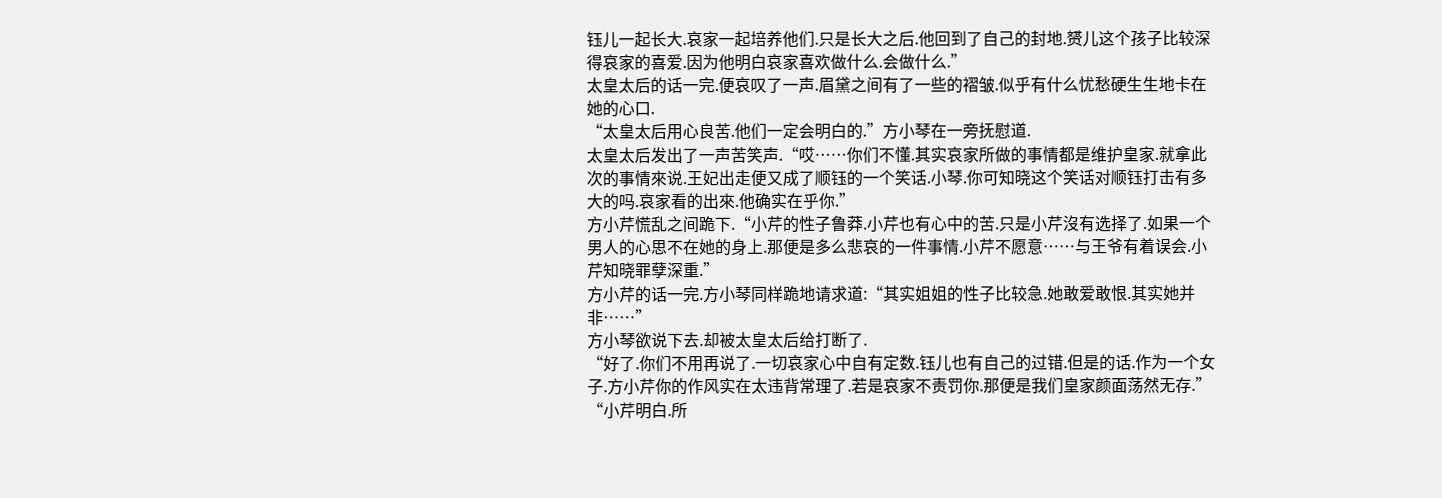钰儿一起长大.哀家一起培养他们.只是长大之后.他回到了自己的封地.赟儿这个孩子比较深得哀家的喜爱.因为他明白哀家喜欢做什么.会做什么.”
太皇太后的话一完.便哀叹了一声.眉黛之间有了一些的褶皱.似乎有什么忧愁硬生生地卡在她的心口.
“太皇太后用心良苦.他们一定会明白的.”方小琴在一旁抚慰道.
太皇太后发出了一声苦笑声.“哎……你们不懂.其实哀家所做的事情都是维护皇家.就拿此次的事情來说.王妃出走便又成了顺钰的一个笑话.小琴.你可知晓这个笑话对顺钰打击有多大的吗.哀家看的出來.他确实在乎你.”
方小芹慌乱之间跪下.“小芹的性子鲁莽.小芹也有心中的苦.只是小芹沒有选择了.如果一个男人的心思不在她的身上.那便是多么悲哀的一件事情.小芹不愿意……与王爷有着误会.小芹知晓罪孽深重.”
方小芹的话一完.方小琴同样跪地请求道:“其实姐姐的性子比较急.她敢爱敢恨.其实她并非……”
方小琴欲说下去.却被太皇太后给打断了.
“好了.你们不用再说了.一切哀家心中自有定数.钰儿也有自己的过错.但是的话.作为一个女子.方小芹你的作风实在太违背常理了.若是哀家不责罚你.那便是我们皇家颜面荡然无存.”
“小芹明白.所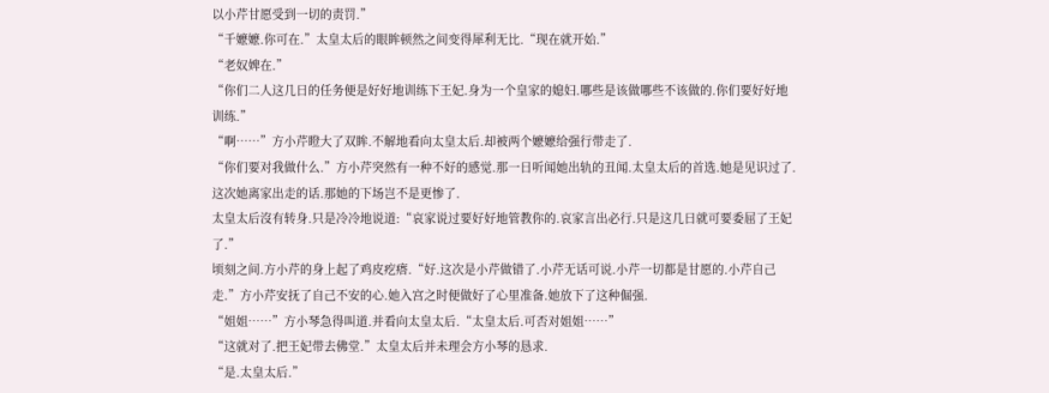以小芹甘愿受到一切的责罚.”
“千嬷嬷.你可在.”太皇太后的眼眸顿然之间变得犀利无比.“现在就开始.”
“老奴婢在.”
“你们二人这几日的任务便是好好地训练下王妃.身为一个皇家的媳妇.哪些是该做哪些不该做的.你们要好好地训练.”
“啊……”方小芹瞪大了双眸.不解地看向太皇太后.却被两个嬷嬷给强行带走了.
“你们要对我做什么.”方小芹突然有一种不好的感觉.那一日听闻她出轨的丑闻.太皇太后的首选.她是见识过了.这次她离家出走的话.那她的下场岂不是更惨了.
太皇太后沒有转身.只是冷冷地说道:“哀家说过要好好地管教你的.哀家言出必行.只是这几日就可要委屈了王妃了.”
顷刻之间.方小芹的身上起了鸡皮疙瘩.“好.这次是小芹做错了.小芹无话可说.小芹一切都是甘愿的.小芹自己走.”方小芹安抚了自己不安的心.她入宫之时便做好了心里准备.她放下了这种倔强.
“姐姐……”方小琴急得叫道.并看向太皇太后.“太皇太后.可否对姐姐……”
“这就对了.把王妃带去佛堂.”太皇太后并未理会方小琴的恳求.
“是.太皇太后.”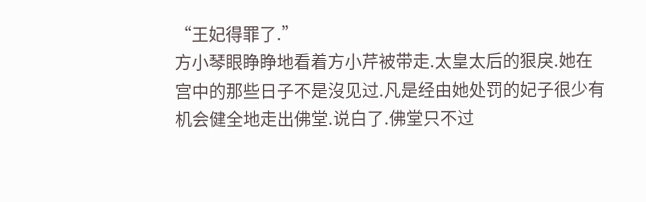“王妃得罪了.”
方小琴眼睁睁地看着方小芹被带走.太皇太后的狠戾.她在宫中的那些日子不是沒见过.凡是经由她处罚的妃子很少有机会健全地走出佛堂.说白了.佛堂只不过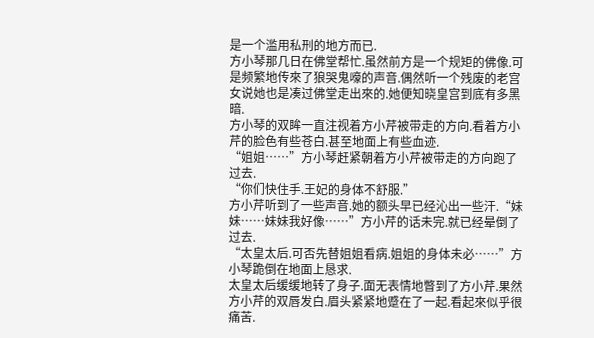是一个滥用私刑的地方而已.
方小琴那几日在佛堂帮忙.虽然前方是一个规矩的佛像.可是频繁地传來了狼哭鬼嚎的声音.偶然听一个残废的老宫女说她也是凑过佛堂走出來的.她便知晓皇宫到底有多黑暗.
方小琴的双眸一直注视着方小芹被带走的方向.看着方小芹的脸色有些苍白.甚至地面上有些血迹.
“姐姐……”方小琴赶紧朝着方小芹被带走的方向跑了过去.
“你们快住手.王妃的身体不舒服.”
方小芹听到了一些声音.她的额头早已经沁出一些汗.“妹妹……妹妹我好像……”方小芹的话未完.就已经晕倒了过去.
“太皇太后.可否先替姐姐看病.姐姐的身体未必……”方小琴跪倒在地面上恳求.
太皇太后缓缓地转了身子.面无表情地瞥到了方小芹.果然方小芹的双唇发白.眉头紧紧地蹙在了一起.看起來似乎很痛苦.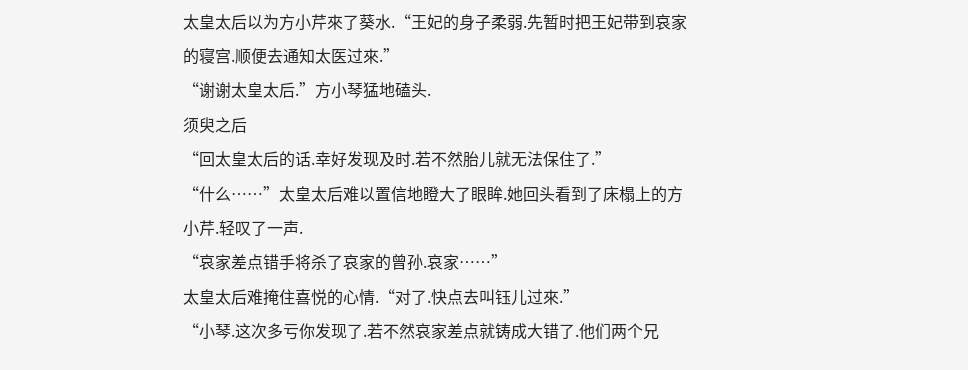太皇太后以为方小芹來了葵水.“王妃的身子柔弱.先暂时把王妃带到哀家的寝宫.顺便去通知太医过來.”
“谢谢太皇太后.”方小琴猛地磕头.
须臾之后
“回太皇太后的话.幸好发现及时.若不然胎儿就无法保住了.”
“什么……”太皇太后难以置信地瞪大了眼眸.她回头看到了床榻上的方小芹.轻叹了一声.
“哀家差点错手将杀了哀家的曾孙.哀家……”
太皇太后难掩住喜悦的心情.“对了.快点去叫钰儿过來.”
“小琴.这次多亏你发现了.若不然哀家差点就铸成大错了.他们两个兄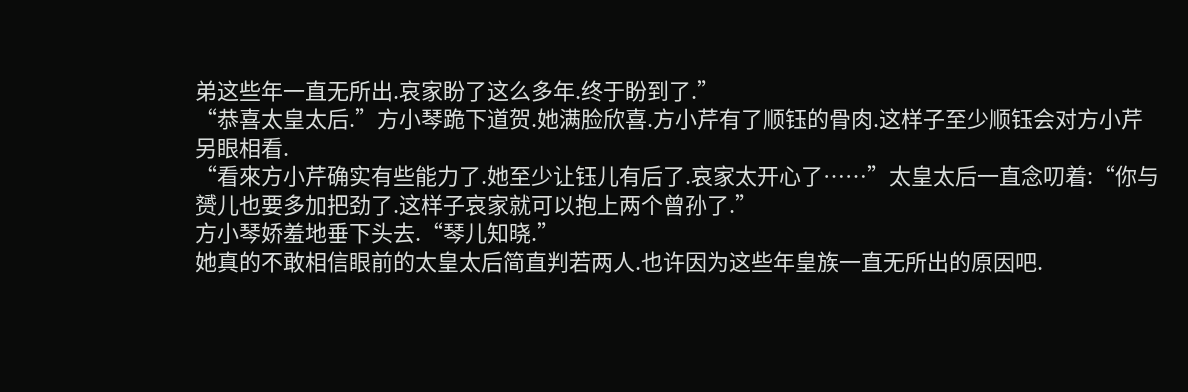弟这些年一直无所出.哀家盼了这么多年.终于盼到了.”
“恭喜太皇太后.”方小琴跪下道贺.她满脸欣喜.方小芹有了顺钰的骨肉.这样子至少顺钰会对方小芹另眼相看.
“看來方小芹确实有些能力了.她至少让钰儿有后了.哀家太开心了……”太皇太后一直念叨着:“你与赟儿也要多加把劲了.这样子哀家就可以抱上两个曾孙了.”
方小琴娇羞地垂下头去.“琴儿知晓.”
她真的不敢相信眼前的太皇太后简直判若两人.也许因为这些年皇族一直无所出的原因吧.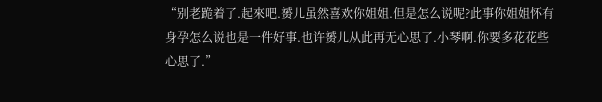“别老跪着了.起來吧.赟儿虽然喜欢你姐姐.但是怎么说呢?此事你姐姐怀有身孕怎么说也是一件好事.也许赟儿从此再无心思了.小琴啊.你要多花花些心思了.”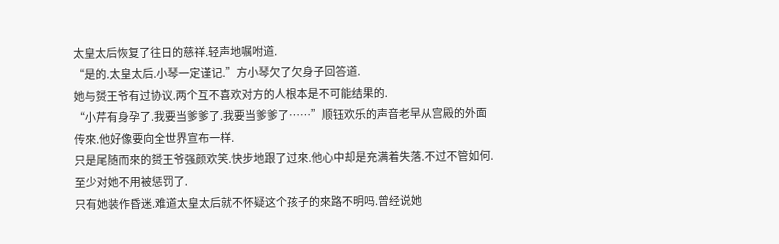太皇太后恢复了往日的慈祥.轻声地嘱咐道.
“是的.太皇太后.小琴一定谨记.”方小琴欠了欠身子回答道.
她与赟王爷有过协议.两个互不喜欢对方的人根本是不可能结果的.
“小芹有身孕了.我要当爹爹了.我要当爹爹了……”顺钰欢乐的声音老早从宫殿的外面传來.他好像要向全世界宣布一样.
只是尾随而來的赟王爷强颜欢笑.快步地跟了过來.他心中却是充满着失落.不过不管如何.至少对她不用被惩罚了.
只有她装作昏迷.难道太皇太后就不怀疑这个孩子的來路不明吗.曾经说她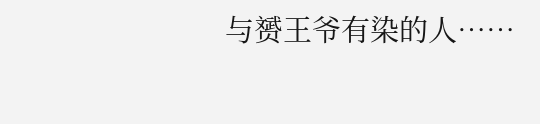与赟王爷有染的人……